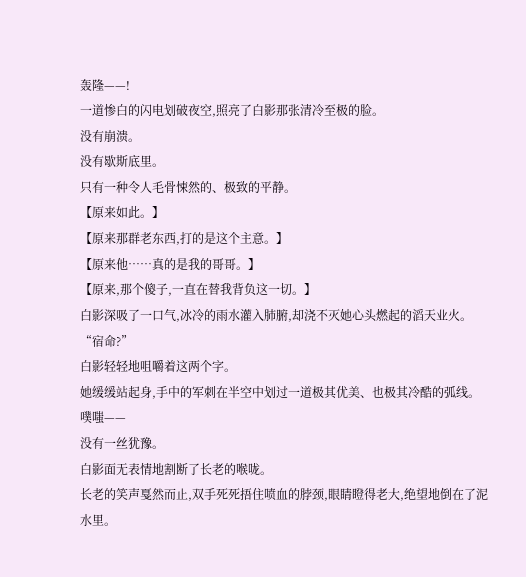轰隆——!
一道惨白的闪电划破夜空,照亮了白影那张清冷至极的脸。
没有崩溃。
没有歇斯底里。
只有一种令人毛骨悚然的、极致的平静。
【原来如此。】
【原来那群老东西,打的是这个主意。】
【原来他……真的是我的哥哥。】
【原来,那个傻子,一直在替我背负这一切。】
白影深吸了一口气,冰冷的雨水灌入肺腑,却浇不灭她心头燃起的滔天业火。
“宿命?”
白影轻轻地咀嚼着这两个字。
她缓缓站起身,手中的军刺在半空中划过一道极其优美、也极其冷酷的弧线。
噗嗤——
没有一丝犹豫。
白影面无表情地割断了长老的喉咙。
长老的笑声戛然而止,双手死死捂住喷血的脖颈,眼睛瞪得老大,绝望地倒在了泥水里。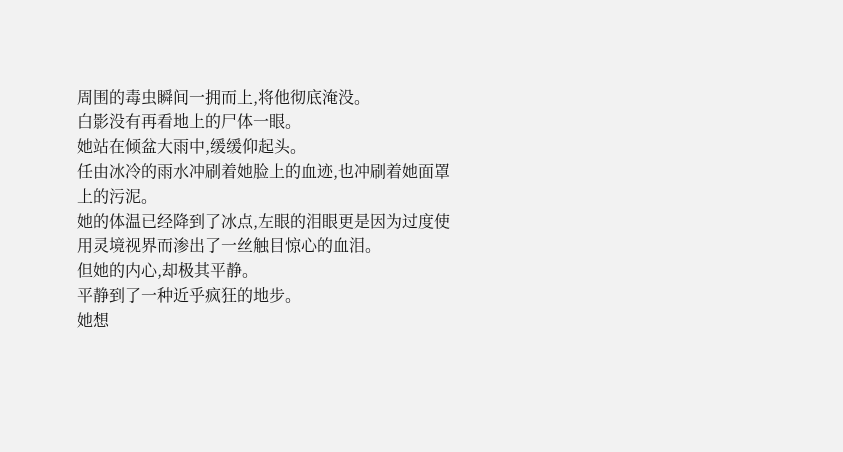周围的毒虫瞬间一拥而上,将他彻底淹没。
白影没有再看地上的尸体一眼。
她站在倾盆大雨中,缓缓仰起头。
任由冰冷的雨水冲刷着她脸上的血迹,也冲刷着她面罩上的污泥。
她的体温已经降到了冰点,左眼的泪眼更是因为过度使用灵境视界而渗出了一丝触目惊心的血泪。
但她的内心,却极其平静。
平静到了一种近乎疯狂的地步。
她想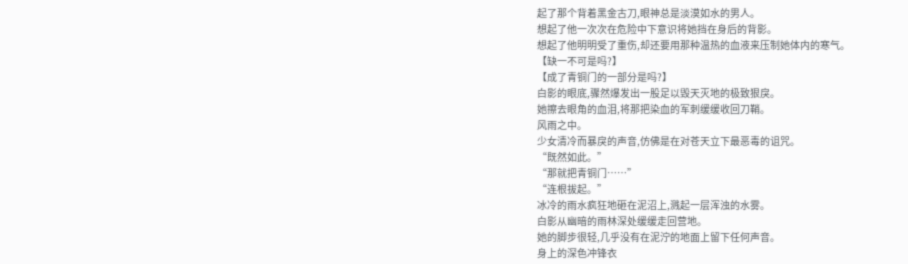起了那个背着黑金古刀,眼神总是淡漠如水的男人。
想起了他一次次在危险中下意识将她挡在身后的背影。
想起了他明明受了重伤,却还要用那种温热的血液来压制她体内的寒气。
【缺一不可是吗?】
【成了青铜门的一部分是吗?】
白影的眼底,骤然爆发出一股足以毁天灭地的极致狠戾。
她擦去眼角的血泪,将那把染血的军刺缓缓收回刀鞘。
风雨之中。
少女清冷而暴戾的声音,仿佛是在对苍天立下最恶毒的诅咒。
“既然如此。”
“那就把青铜门……”
“连根拔起。”
冰冷的雨水疯狂地砸在泥沼上,溅起一层浑浊的水雾。
白影从幽暗的雨林深处缓缓走回营地。
她的脚步很轻,几乎没有在泥泞的地面上留下任何声音。
身上的深色冲锋衣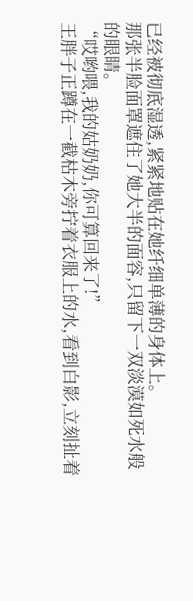已经被彻底湿透,紧紧地贴在她纤细单薄的身体上。
那张半脸面罩遮住了她大半的面容,只留下一双淡漠如死水般的眼睛。
“哎哟喂,我的姑奶奶,你可算回来了!”
王胖子正蹲在一截枯木旁拧着衣服上的水,看到白影,立刻扯着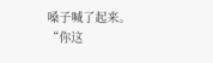嗓子喊了起来。
“你这